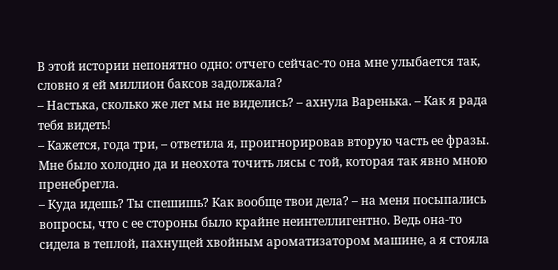В этой истории непонятно одно: отчего сейчас-то она мне улыбается так, словно я ей миллион баксов задолжала?
– Настька, сколько же лет мы не виделись? – ахнула Варенька. – Как я рада тебя видеть!
– Кажется, года три, – ответила я, проигнорировав вторую часть ее фразы. Мне было холодно да и неохота точить лясы с той, которая так явно мною пренебрегла.
– Куда идешь? Ты спешишь? Как вообще твои дела? – на меня посыпались вопросы, что с ее стороны было крайне неинтеллигентно. Ведь она-то сидела в теплой, пахнущей хвойным ароматизатором машине, а я стояла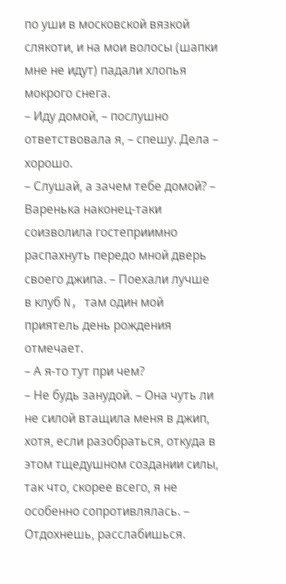по уши в московской вязкой слякоти, и на мои волосы (шапки мне не идут) падали хлопья мокрого снега.
– Иду домой, – послушно ответствовала я, – спешу. Дела – хорошо.
– Слушай, а зачем тебе домой? – Варенька наконец-таки соизволила гостеприимно распахнуть передо мной дверь своего джипа. – Поехали лучше в клуб N, там один мой приятель день рождения отмечает.
– А я-то тут при чем?
– Не будь занудой. – Она чуть ли не силой втащила меня в джип, хотя, если разобраться, откуда в этом тщедушном создании силы, так что, скорее всего, я не особенно сопротивлялась. – Отдохнешь, расслабишься.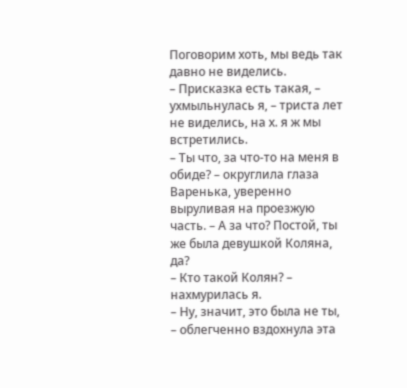Поговорим хоть, мы ведь так давно не виделись.
– Присказка есть такая, – ухмыльнулась я, – триста лет не виделись, на х. я ж мы встретились.
– Ты что, за что-то на меня в обиде? – округлила глаза Варенька, уверенно выруливая на проезжую часть. – А за что? Постой, ты же была девушкой Коляна, да?
– Кто такой Колян? – нахмурилась я.
– Ну, значит, это была не ты, – облегченно вздохнула эта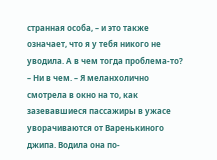странная особа, – и это также означает, что я у тебя никого не уводила. А в чем тогда проблема-то?
– Ни в чем. – Я меланхолично смотрела в окно на то, как зазевавшиеся пассажиры в ужасе уворачиваются от Варенькиного джипа. Водила она по-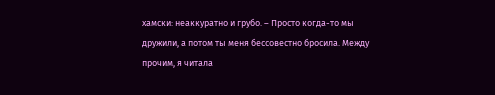хамски: неаккуратно и грубо. – Просто когда-то мы дружили, а потом ты меня бессовестно бросила. Между прочим, я читала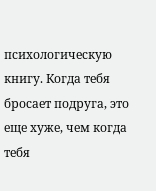психологическую книгу. Когда тебя бросает подруга, это еще хуже, чем когда тебя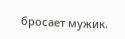бросает мужик.